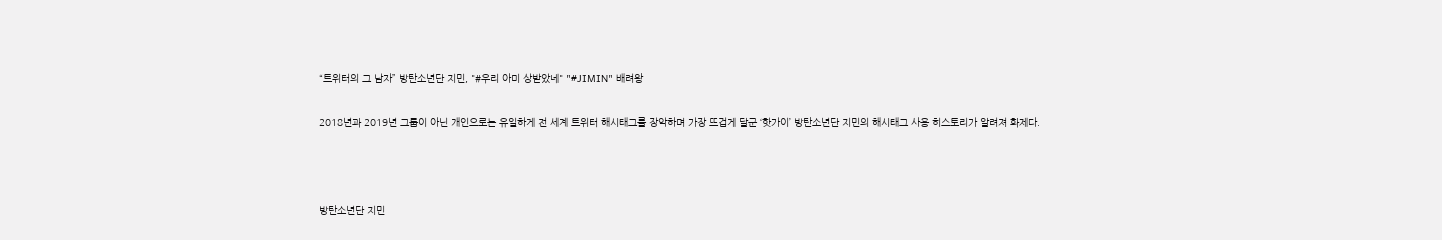“트위터의 그 남자” 방탄소년단 지민, "#우리 아미 상받았네" "#JIMIN" 배려왕

2018년과 2019년 그룹이 아닌 개인으로는 유일하게 전 세계 트위터 해시태그를 장악하며 가장 뜨겁게 달군 ‘핫가이’ 방탄소년단 지민의 해시태그 사용 히스토리가 알려져 화제다.



방탄소년단 지민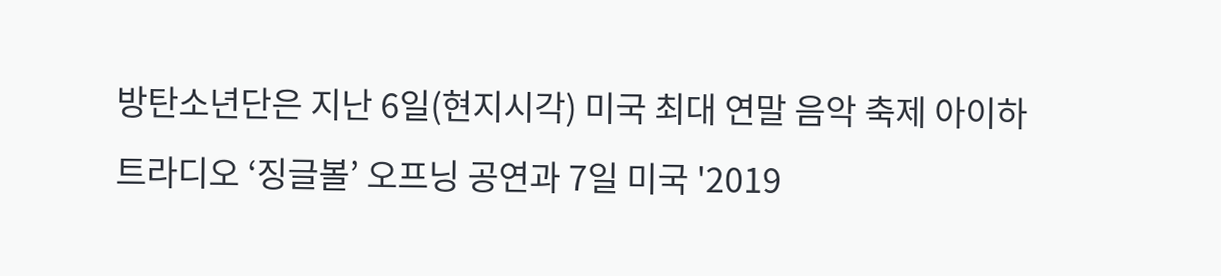방탄소년단은 지난 6일(현지시각) 미국 최대 연말 음악 축제 아이하트라디오 ‘징글볼’ 오프닝 공연과 7일 미국 '2019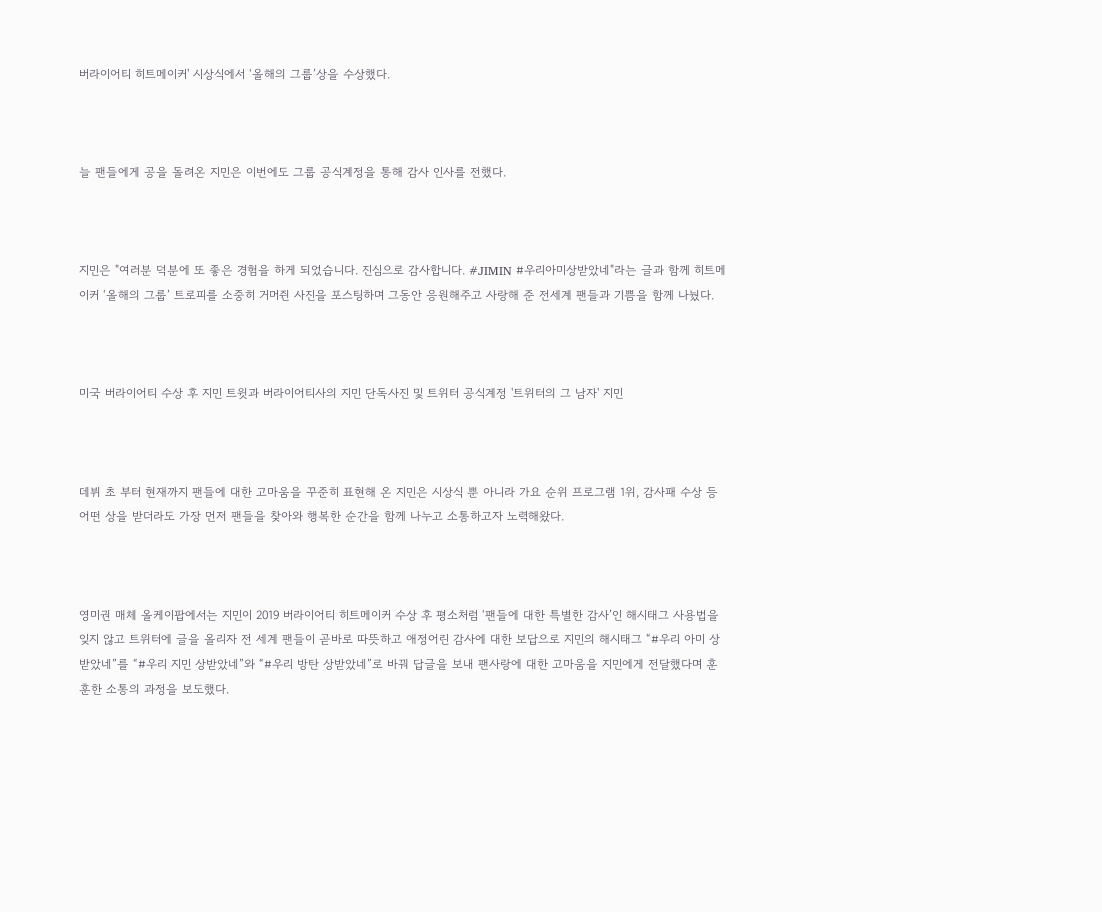버라이어티 히트메이커' 시상식에서 ‘올해의 그룹’상을 수상했다.



늘 팬들에게 공을 돌려온 지민은 이번에도 그룹 공식계정을 통해 감사 인사를 전했다.



지민은 "여러분 덕분에 또 좋은 경험을 하게 되었습니다. 진심으로 감사합니다. #JIMIN #우리아미상받았네"라는 글과 함께 히트메이커 ‘올해의 그룹’ 트로피를 소중히 거머쥔 사진을 포스팅하며 그동안 응원해주고 사랑해 준 전세계 팬들과 기쁨을 함께 나눴다.



미국 버라이어티 수상 후 지민 트윗과 버라이어티사의 지민 단독사진 및 트위터 공식계정 '트위터의 그 남자' 지민



데뷔 초 부터 현재까지 팬들에 대한 고마움을 꾸준히 표현해 온 지민은 시상식 뿐 아니라 가요 순위 프로그램 1위, 감사패 수상 등 어떤 상을 받더라도 가장 먼저 팬들을 찾아와 행복한 순간을 함께 나누고 소통하고자 노력해왔다.



영미권 매체 올케이팝에서는 지민이 2019 버라이어티 히트메이커 수상 후 평소처럼 ‘팬들에 대한 특별한 감사’인 해시태그 사용법을 잊지 않고 트위터에 글을 올리자 전 세계 팬들이 곧바로 따뜻하고 애정어린 감사에 대한 보답으로 지민의 해시태그 “#우리 아미 상받았네”를 “#우리 지민 상받았네”와 “#우리 방탄 상받았네”로 바꿔 답글을 보내 팬사랑에 대한 고마움을 지민에게 전달했다며 훈훈한 소통의 과정을 보도했다.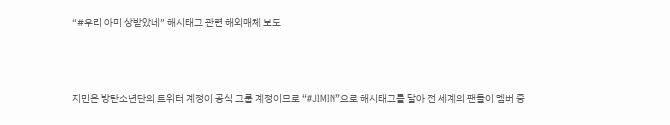“#우리 아미 상받았네” 해시태그 관련 해외매체 보도



지민은 방탄소년단의 트위터 계정이 공식 그룹 계정이므로 “#JIMIN”으로 해시태그를 달아 전 세계의 팬들이 멤버 중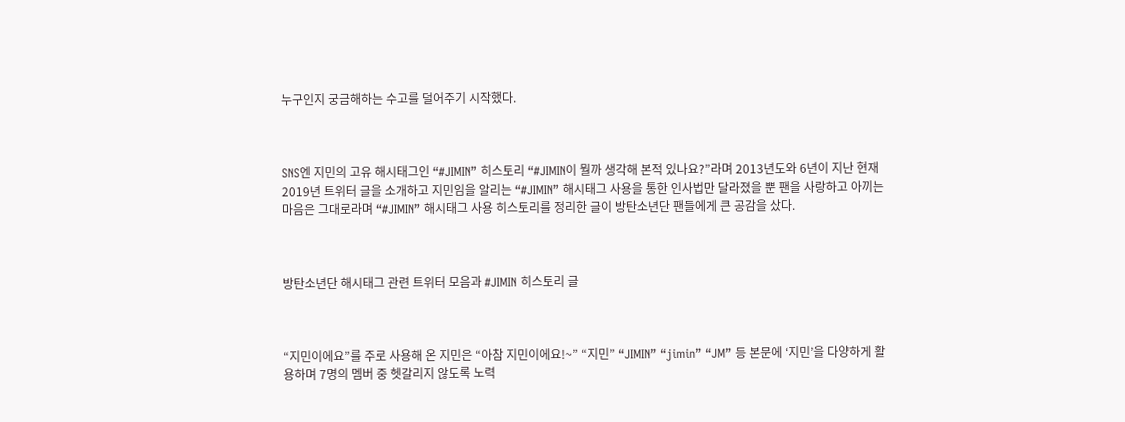누구인지 궁금해하는 수고를 덜어주기 시작했다.



SNS엔 지민의 고유 해시태그인 “#JIMIN” 히스토리 “#JIMIN이 뭘까 생각해 본적 있나요?”라며 2013년도와 6년이 지난 현재 2019년 트위터 글을 소개하고 지민임을 알리는 “#JIMIN” 해시태그 사용을 통한 인사법만 달라졌을 뿐 팬을 사랑하고 아끼는 마음은 그대로라며 “#JIMIN” 해시태그 사용 히스토리를 정리한 글이 방탄소년단 팬들에게 큰 공감을 샀다.



방탄소년단 해시태그 관련 트위터 모음과 #JIMIN 히스토리 글



“지민이에요”를 주로 사용해 온 지민은 “아참 지민이에요!~” “지민” “JIMIN” “jimin” “JM” 등 본문에 ‘지민’을 다양하게 활용하며 7명의 멤버 중 헷갈리지 않도록 노력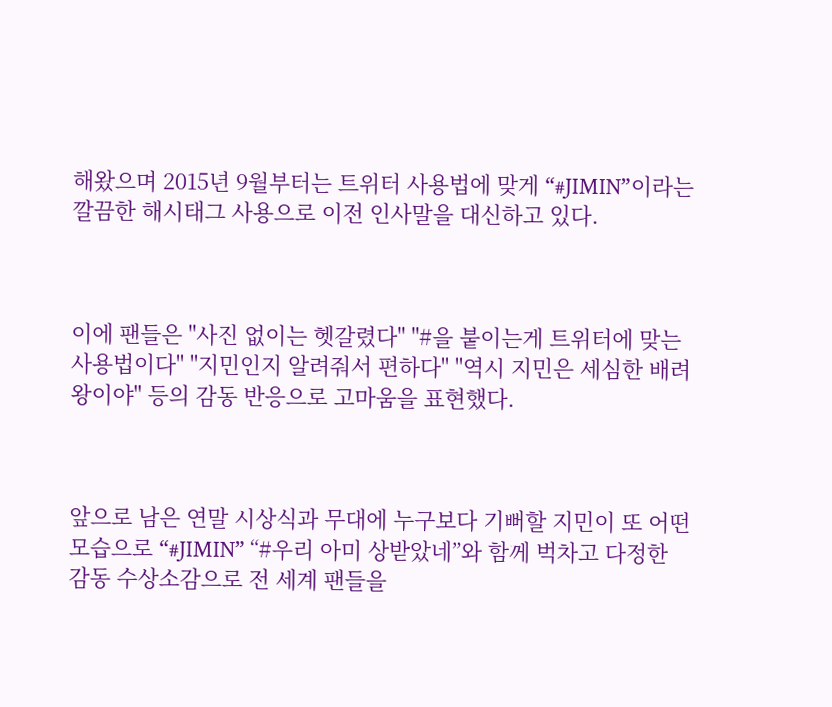해왔으며 2015년 9월부터는 트위터 사용법에 맞게 “#JIMIN”이라는 깔끔한 해시태그 사용으로 이전 인사말을 대신하고 있다.



이에 팬들은 "사진 없이는 헷갈렸다" "#을 붙이는게 트위터에 맞는 사용법이다" "지민인지 알려줘서 편하다" "역시 지민은 세심한 배려왕이야" 등의 감동 반응으로 고마움을 표현했다.



앞으로 남은 연말 시상식과 무대에 누구보다 기뻐할 지민이 또 어떤 모습으로 “#JIMIN” “#우리 아미 상받았네”와 함께 벅차고 다정한 감동 수상소감으로 전 세계 팬들을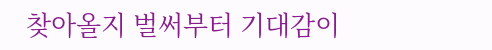찾아올지 벌써부터 기대감이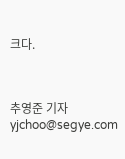크다.



추영준 기자 yjchoo@segye.com